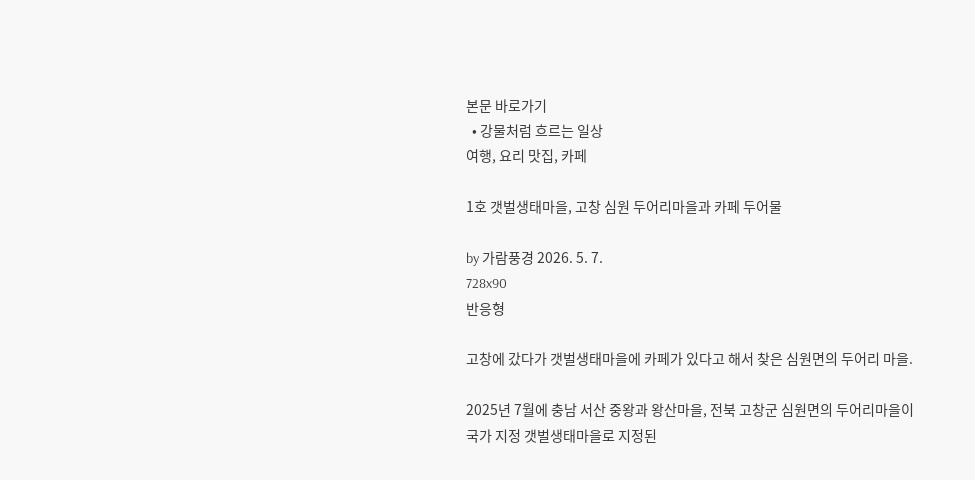본문 바로가기
  • 강물처럼 흐르는 일상
여행, 요리 맛집, 카페

1호 갯벌생태마을, 고창 심원 두어리마을과 카페 두어물

by 가람풍경 2026. 5. 7.
728x90
반응형

고창에 갔다가 갯벌생태마을에 카페가 있다고 해서 찾은 심원면의 두어리 마을.

2025년 7월에 충남 서산 중왕과 왕산마을, 전북 고창군 심원면의 두어리마을이 국가 지정 갯벌생태마을로 지정된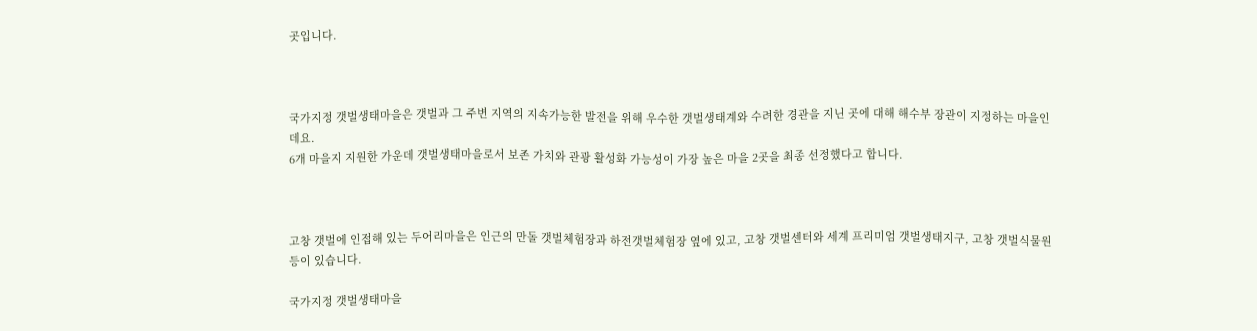곳입니다.



국가지정 갯벌생태마을은 갯벌과 그 주변 지역의 지속가능한 발전을 위해 우수한 갯벌생태계와 수려한 경관을 지닌 곳에 대해 해수부 장관이 지정하는 마을인데요.
6개 마을지 지원한 가운데 갯벌생태마을로서 보존 가치와 관광 활성화 가능성이 가장 높은 마을 2곳을 최종 선정했다고 합니다.



고창 갯벌에 인접해 있는 두어리마을은 인근의 만돌 갯벌체험장과 하전갯벌체험장 옆에 있고, 고창 갯벌센터와 세계 프리미엄 갯벌생태지구, 고창 갯벌식물원 등이 있습니다.

국가지정 갯벌생태마을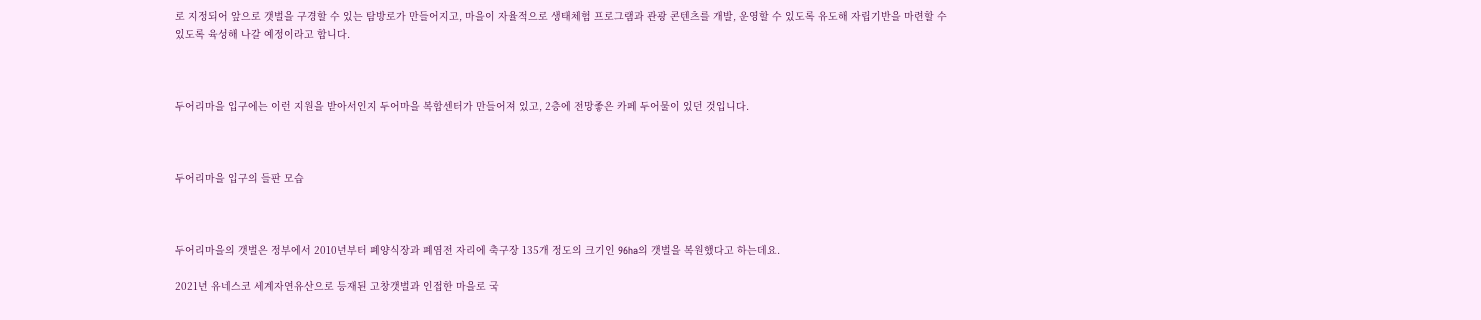로 지정되어 앞으로 갯벌을 구경할 수 있는 탐방로가 만들어지고, 마을이 자율적으로 생태체험 프로그램과 관광 콘텐츠를 개발, 운영할 수 있도록 유도해 자립기반을 마련할 수 있도록 육성해 나갈 예정이라고 합니다.



두어리마을 입구에는 이런 지원을 받아서인지 두어마을 복합센터가 만들어져 있고, 2층에 전망좋은 카페 두어물이 있던 것입니다.



두어리마을 입구의 들판 모습



두어리마을의 갯벌은 정부에서 2010년부터 폐양식장과 폐염전 자리에 축구장 135개 정도의 크기인 96ha의 갯벌을 복원했다고 하는데요.

2021년 유네스코 세계자연유산으로 등재된 고창갯벌과 인접한 마을로 국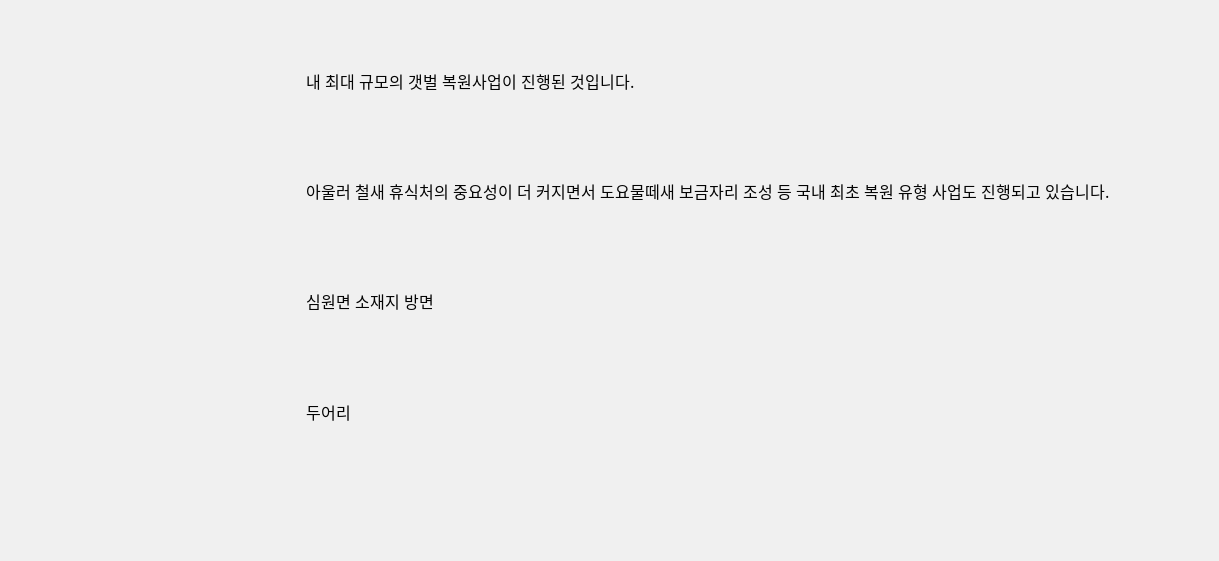내 최대 규모의 갯벌 복원사업이 진행된 것입니다.



아울러 철새 휴식처의 중요성이 더 커지면서 도요물떼새 보금자리 조성 등 국내 최초 복원 유형 사업도 진행되고 있습니다.



심원면 소재지 방면



두어리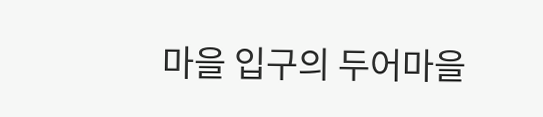마을 입구의 두어마을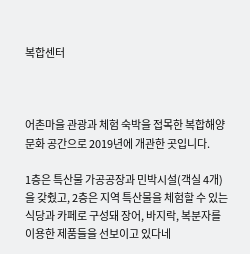복합센터



어촌마을 관광과 체험 숙박을 접목한 복합해양문화 공간으로 2019년에 개관한 곳입니다.

1층은 특산물 가공공장과 민박시설(객실 4개)을 갖췄고, 2층은 지역 특산물을 체험할 수 있는 식당과 카페로 구성돼 장어, 바지락, 복분자를 이용한 제품들을 선보이고 있다네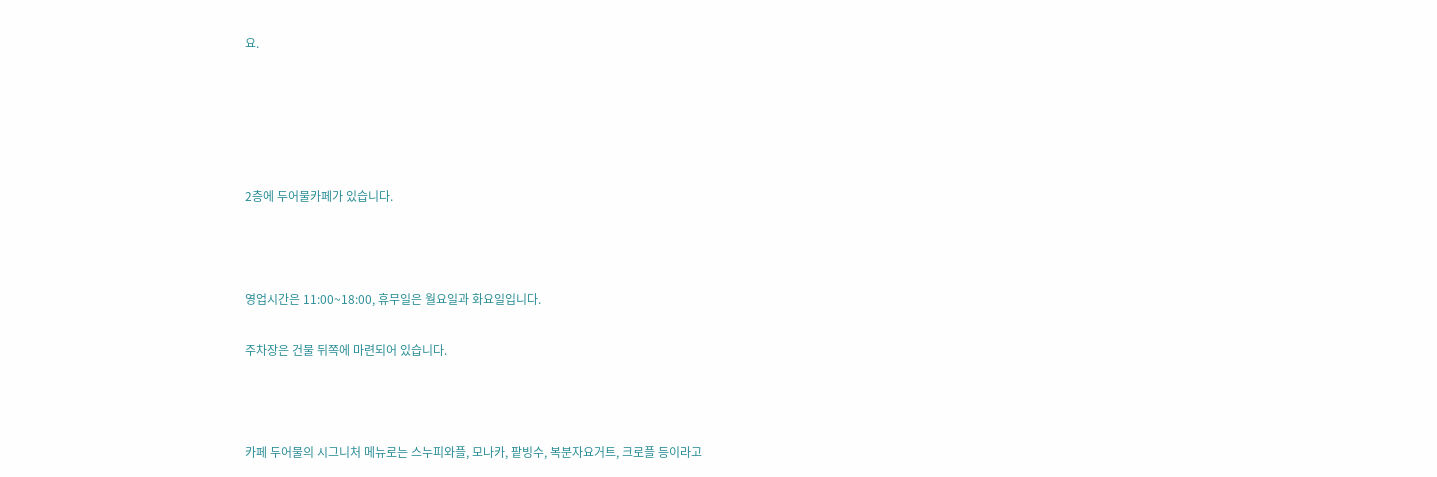요.





2층에 두어물카페가 있습니다.



영업시간은 11:00~18:00, 휴무일은 월요일과 화요일입니다.

주차장은 건물 뒤쪽에 마련되어 있습니다.



카페 두어물의 시그니처 메뉴로는 스누피와플, 모나카, 팥빙수, 복분자요거트, 크로플 등이라고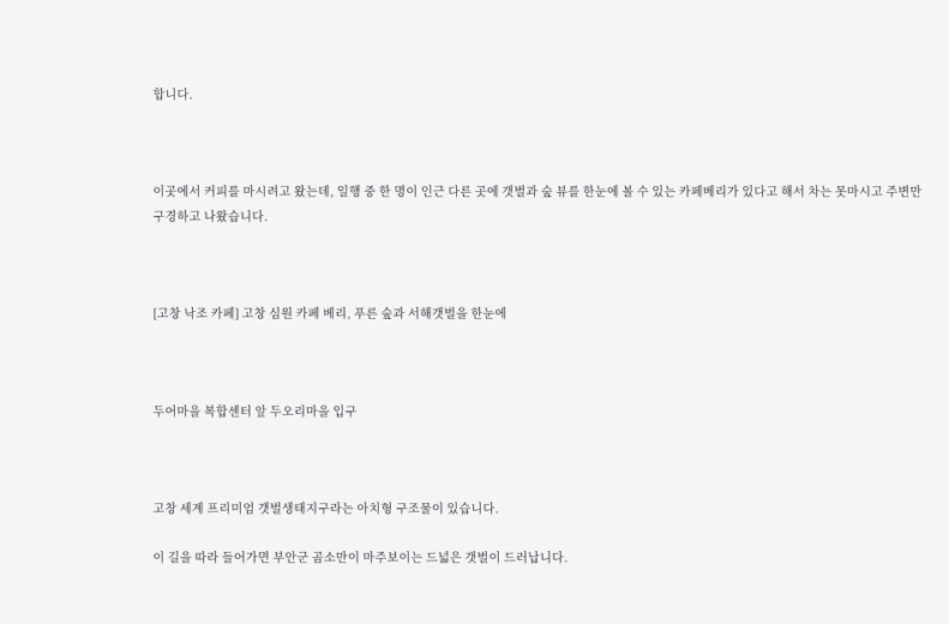합니다.



이곳에서 커피를 마시려고 왔는데, 일행 중 한 명이 인근 다른 곳에 갯벌과 숲 뷰를 한눈에 볼 수 있는 카페베리가 있다고 해서 차는 못마시고 주변만 구경하고 나왔습니다.



[고창 낙조 카페] 고창 심원 카페 베리, 푸른 숲과 서해갯벌을 한눈에



두어마을 복합센터 앞 두오리마을 입구



고창 세계 프리미엄 갯벌생태지구라는 아치형 구조물이 있습니다.

이 길을 따라 들어가면 부안군 곰소만이 마주보이는 드넓은 갯벌이 드러납니다.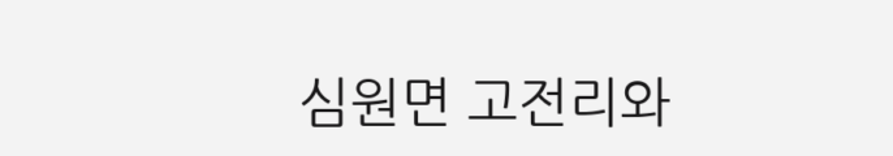심원면 고전리와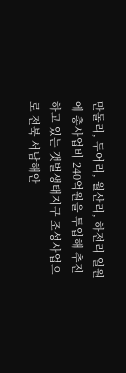만돌리, 두어리, 월산리, 하전리 일원에 총사업비 240억원을 투입해 추진하고 있는 갯벌생태지구 조성사업으로 전북 서남해안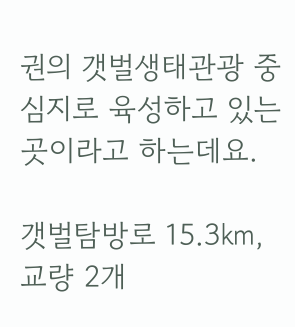권의 갯벌생태관광 중심지로 육성하고 있는 곳이라고 하는데요.

갯벌탐방로 15.3㎞, 교량 2개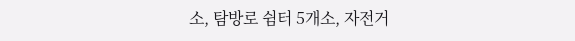소, 탐방로 쉼터 5개소, 자전거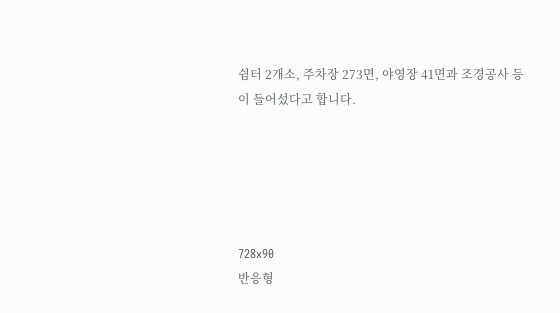쉼터 2개소, 주차장 273면, 야영장 41면과 조경공사 등이 들어섰다고 합니다.





728x90
반응형